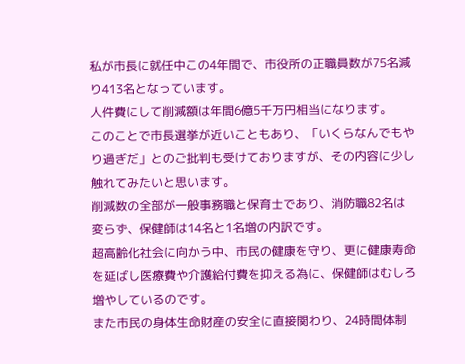私が市長に就任中この4年間で、市役所の正職員数が75名減り413名となっています。
人件費にして削減額は年間6億5千万円相当になります。
このことで市長選挙が近いこともあり、「いくらなんでもやり過ぎだ」とのご批判も受けておりますが、その内容に少し触れてみたいと思います。
削減数の全部が一般事務職と保育士であり、消防職82名は変らず、保健師は14名と1名増の内訳です。
超高齢化社会に向かう中、市民の健康を守り、更に健康寿命を延ばし医療費や介護給付費を抑える為に、保健師はむしろ増やしているのです。
また市民の身体生命財産の安全に直接関わり、24時間体制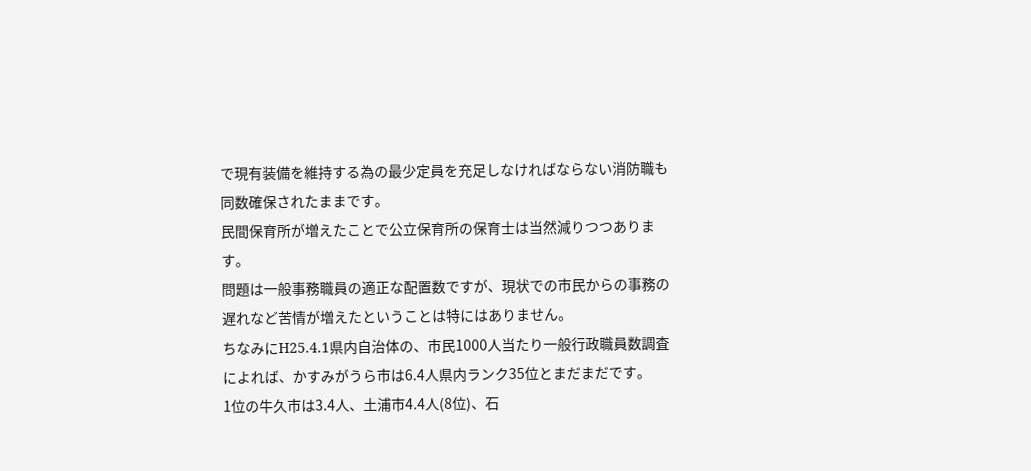で現有装備を維持する為の最少定員を充足しなければならない消防職も同数確保されたままです。
民間保育所が増えたことで公立保育所の保育士は当然減りつつあります。
問題は一般事務職員の適正な配置数ですが、現状での市民からの事務の遅れなど苦情が増えたということは特にはありません。
ちなみにH25.4.1県内自治体の、市民1000人当たり一般行政職員数調査によれば、かすみがうら市は6.4人県内ランク35位とまだまだです。
1位の牛久市は3.4人、土浦市4.4人(8位)、石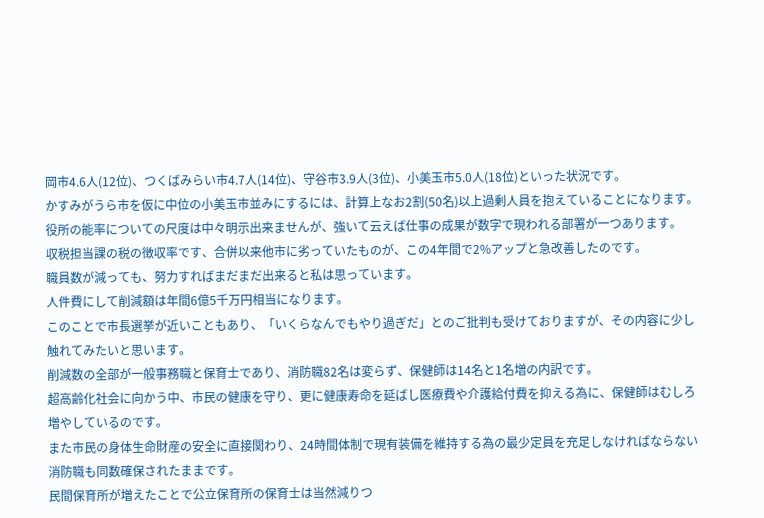岡市4.6人(12位)、つくばみらい市4.7人(14位)、守谷市3.9人(3位)、小美玉市5.0人(18位)といった状況です。
かすみがうら市を仮に中位の小美玉市並みにするには、計算上なお2割(50名)以上過剰人員を抱えていることになります。
役所の能率についての尺度は中々明示出来ませんが、強いて云えば仕事の成果が数字で現われる部署が一つあります。
収税担当課の税の徴収率です、合併以来他市に劣っていたものが、この4年間で2%アップと急改善したのです。
職員数が減っても、努力すればまだまだ出来ると私は思っています。
人件費にして削減額は年間6億5千万円相当になります。
このことで市長選挙が近いこともあり、「いくらなんでもやり過ぎだ」とのご批判も受けておりますが、その内容に少し触れてみたいと思います。
削減数の全部が一般事務職と保育士であり、消防職82名は変らず、保健師は14名と1名増の内訳です。
超高齢化社会に向かう中、市民の健康を守り、更に健康寿命を延ばし医療費や介護給付費を抑える為に、保健師はむしろ増やしているのです。
また市民の身体生命財産の安全に直接関わり、24時間体制で現有装備を維持する為の最少定員を充足しなければならない消防職も同数確保されたままです。
民間保育所が増えたことで公立保育所の保育士は当然減りつ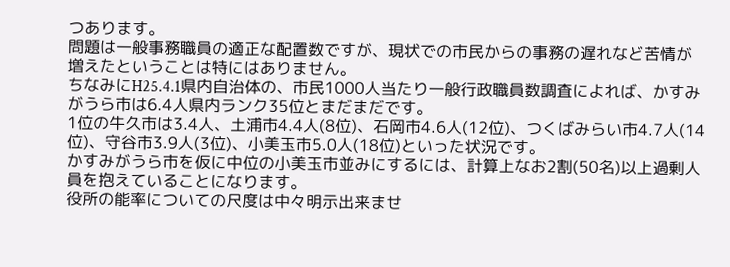つあります。
問題は一般事務職員の適正な配置数ですが、現状での市民からの事務の遅れなど苦情が増えたということは特にはありません。
ちなみにH25.4.1県内自治体の、市民1000人当たり一般行政職員数調査によれば、かすみがうら市は6.4人県内ランク35位とまだまだです。
1位の牛久市は3.4人、土浦市4.4人(8位)、石岡市4.6人(12位)、つくばみらい市4.7人(14位)、守谷市3.9人(3位)、小美玉市5.0人(18位)といった状況です。
かすみがうら市を仮に中位の小美玉市並みにするには、計算上なお2割(50名)以上過剰人員を抱えていることになります。
役所の能率についての尺度は中々明示出来ませ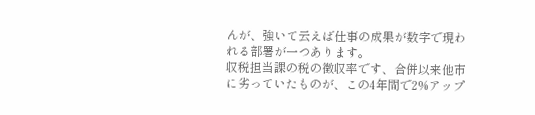んが、強いて云えば仕事の成果が数字で現われる部署が一つあります。
収税担当課の税の徴収率です、合併以来他市に劣っていたものが、この4年間で2%アップ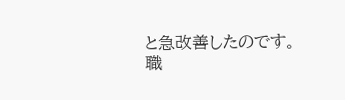と急改善したのです。
職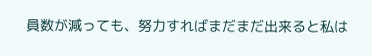員数が減っても、努力すればまだまだ出来ると私は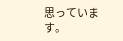思っています。